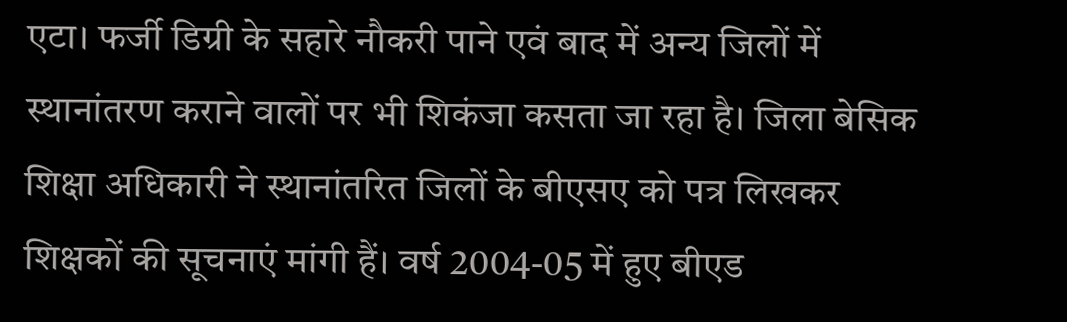एटा। फर्जी डिग्री के सहारे नौकरी पाने एवं बाद में अन्य जिलों में स्थानांतरण कराने वालों पर भी शिकंजा कसता जा रहा है। जिला बेसिक शिक्षा अधिकारी ने स्थानांतरित जिलों के बीएसए को पत्र लिखकर शिक्षकों की सूचनाएं मांगी हैं। वर्ष 2004-05 में हुए बीएड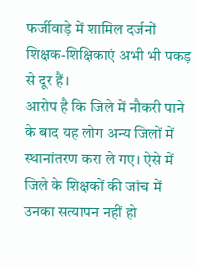फर्जीवाड़े में शामिल दर्जनों शिक्षक-शिक्षिकाएं अभी भी पकड़ से दूर हैं।
आरोप है कि जिले में नौकरी पाने के बाद यह लोग अन्य जिलों में स्थानांतरण करा ले गए। ऐसे में जिले के शिक्षकों की जांच में उनका सत्यापन नहीं हो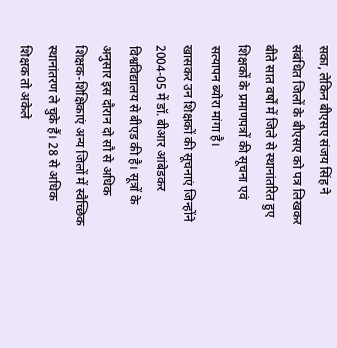सका, लेकिन बीएसए संजय सिंह ने संबंधित जिलों के बीएसए को पत्र लिखकर बीते सात वर्षों में जिले से स्थानांतरित हुए शिक्षकों के प्रमाणपत्रों की सूचना एवं सत्यापन ब्योरा मांगा है।
खासकर उन शिक्षकों की सूचनाएं जिन्होंने 2004-05 में डॉ. बीआर आंबेडकर विश्वविद्यालय से बीएड की है। सूत्रों के अनुसार इस दौरान दो सौ से अधिक शिक्षक-शिक्षिकाएं अन्य जिलों में स्वैच्छिक स्थानांतरण ले चुके हैं। 28 से अधिक शिक्षक तो अकेले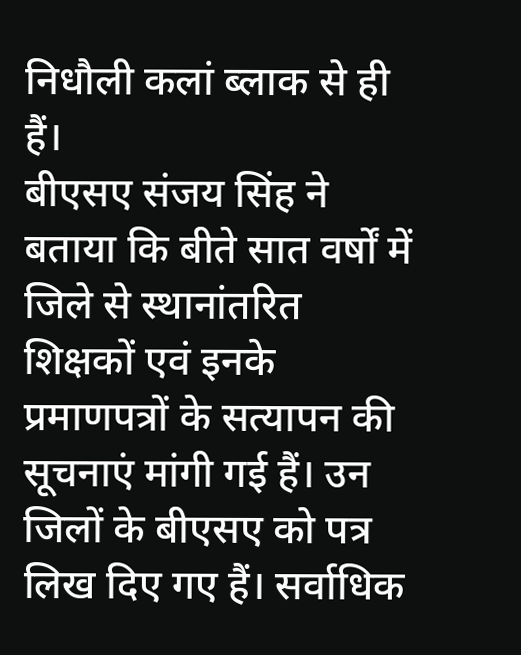निधौली कलां ब्लाक से ही हैं।
बीएसए संजय सिंह ने बताया कि बीते सात वर्षों में जिले से स्थानांतरित शिक्षकों एवं इनके प्रमाणपत्रों के सत्यापन की सूचनाएं मांगी गई हैं। उन जिलों के बीएसए को पत्र लिख दिए गए हैं। सर्वाधिक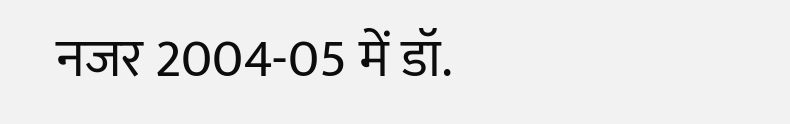नजर 2004-05 में डॉ.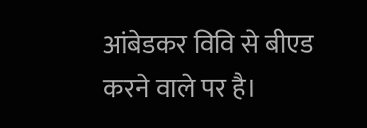आंबेडकर विवि से बीएड करने वाले पर है।